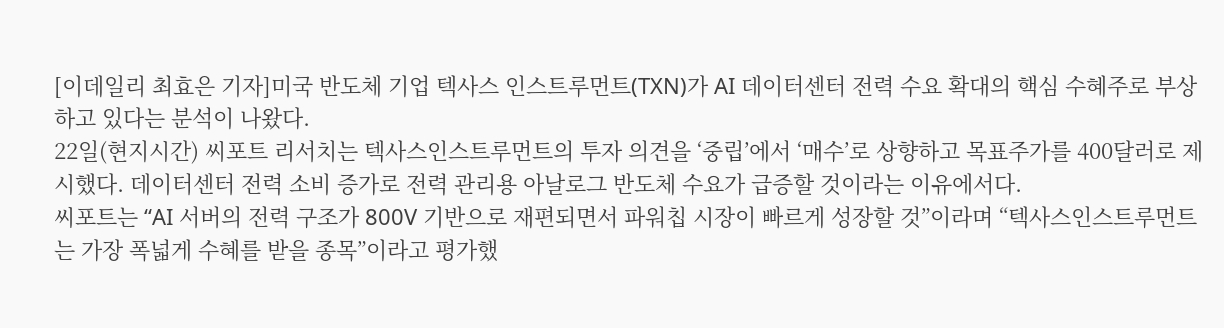[이데일리 최효은 기자]미국 반도체 기업 텍사스 인스트루먼트(TXN)가 AI 데이터센터 전력 수요 확대의 핵심 수혜주로 부상하고 있다는 분석이 나왔다.
22일(현지시간) 씨포트 리서치는 텍사스인스트루먼트의 투자 의견을 ‘중립’에서 ‘매수’로 상향하고 목표주가를 400달러로 제시했다. 데이터센터 전력 소비 증가로 전력 관리용 아날로그 반도체 수요가 급증할 것이라는 이유에서다.
씨포트는 “AI 서버의 전력 구조가 800V 기반으로 재편되면서 파워칩 시장이 빠르게 성장할 것”이라며 “텍사스인스트루먼트는 가장 폭넓게 수혜를 받을 종목”이라고 평가했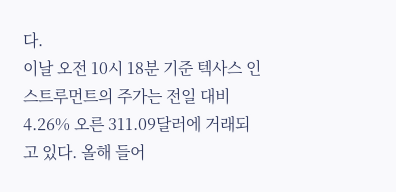다.
이날 오전 10시 18분 기준 텍사스 인스트루먼트의 주가는 전일 대비 4.26% 오른 311.09달러에 거래되고 있다. 올해 들어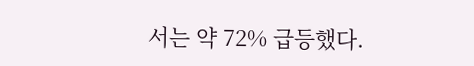서는 약 72% 급등했다.